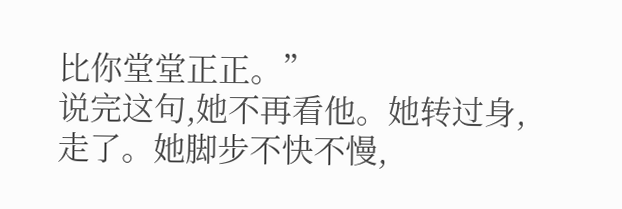比你堂堂正正。”
说完这句,她不再看他。她转过身,走了。她脚步不快不慢,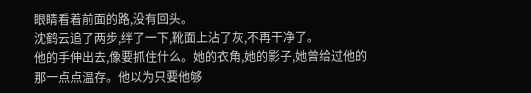眼睛看着前面的路,没有回头。
沈鹤云追了两步,绊了一下,靴面上沾了灰,不再干净了。
他的手伸出去,像要抓住什么。她的衣角,她的影子,她曾给过他的那一点点温存。他以为只要他够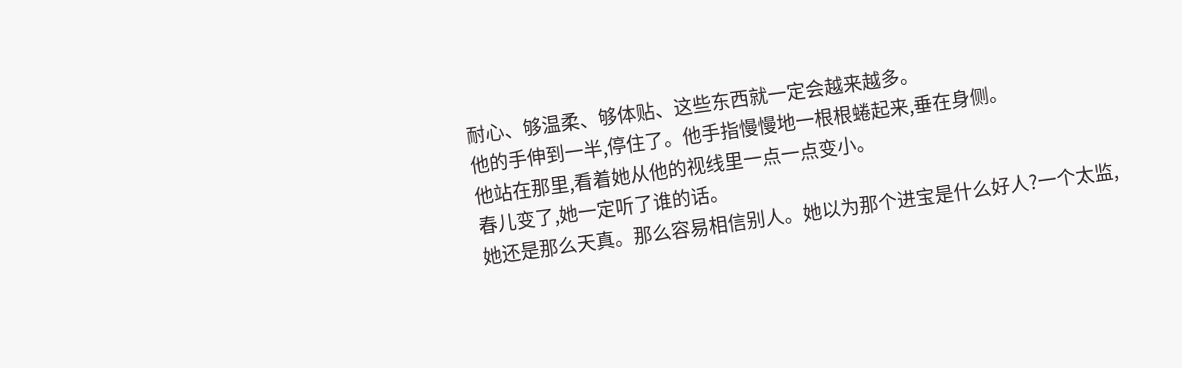耐心、够温柔、够体贴、这些东西就一定会越来越多。
他的手伸到一半,停住了。他手指慢慢地一根根蜷起来,垂在身侧。
他站在那里,看着她从他的视线里一点一点变小。
春儿变了,她一定听了谁的话。
她还是那么天真。那么容易相信别人。她以为那个进宝是什么好人?一个太监,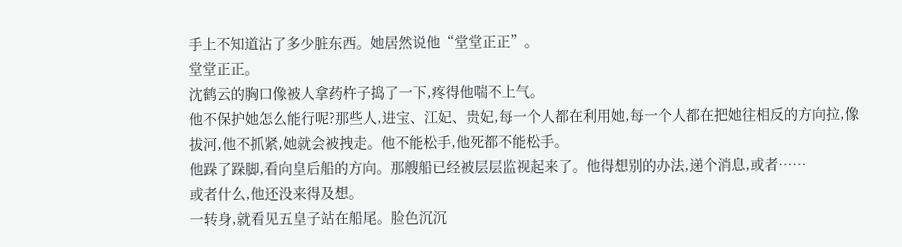手上不知道沾了多少脏东西。她居然说他“堂堂正正”。
堂堂正正。
沈鹤云的胸口像被人拿药杵子捣了一下,疼得他喘不上气。
他不保护她怎么能行呢?那些人,进宝、江妃、贵妃,每一个人都在利用她,每一个人都在把她往相反的方向拉,像拔河,他不抓紧,她就会被拽走。他不能松手,他死都不能松手。
他跺了跺脚,看向皇后船的方向。那艘船已经被层层监视起来了。他得想别的办法,递个消息,或者……
或者什么,他还没来得及想。
一转身,就看见五皇子站在船尾。脸色沉沉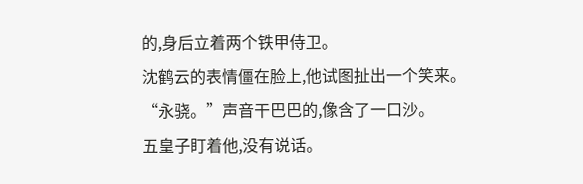的,身后立着两个铁甲侍卫。
沈鹤云的表情僵在脸上,他试图扯出一个笑来。
“永骁。”声音干巴巴的,像含了一口沙。
五皇子盯着他,没有说话。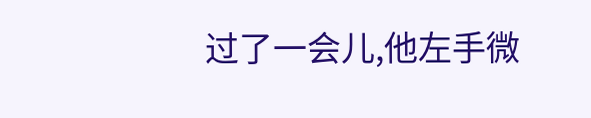过了一会儿,他左手微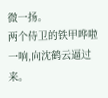微一扬。
两个侍卫的铁甲哗啦一响,向沈鹤云逼过来。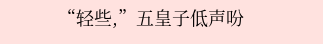“轻些,”五皇子低声吩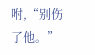咐,“别伤了他。”